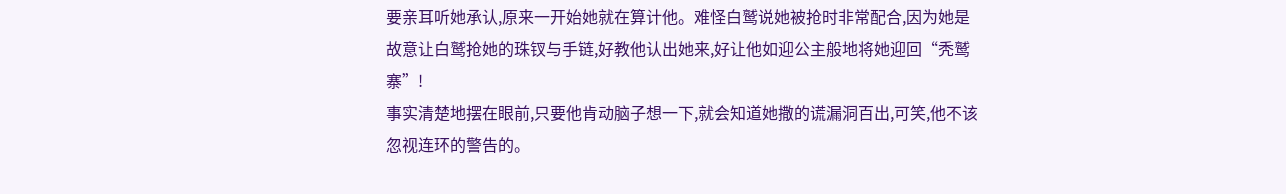要亲耳听她承认,原来一开始她就在算计他。难怪白鹫说她被抢时非常配合,因为她是故意让白鹫抢她的珠钗与手链,好教他认出她来,好让他如迎公主般地将她迎回“秃鹫寨”!
事实清楚地摆在眼前,只要他肯动脑子想一下,就会知道她撒的谎漏洞百出,可笑,他不该忽视连环的警告的。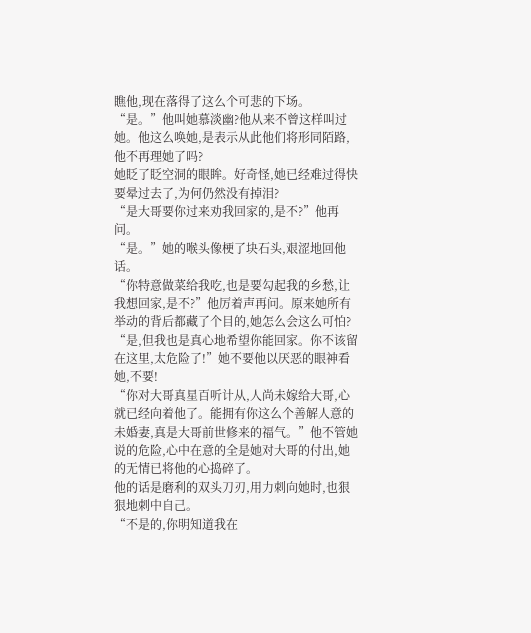瞧他,现在落得了这么个可悲的下场。
“是。”他叫她慕淡幽?他从来不曾这样叫过她。他这么唤她,是表示从此他们将形同陌路,他不再理她了吗?
她眨了眨空洞的眼眸。好奇怪,她已经难过得快要晕过去了,为何仍然没有掉泪?
“是大哥要你过来劝我回家的,是不?”他再问。
“是。”她的喉头像梗了块石头,艰涩地回他话。
“你特意做菜给我吃,也是要勾起我的乡愁,让我想回家,是不?”他厉着声再问。原来她所有举动的背后都藏了个目的,她怎么会这么可怕?
“是,但我也是真心地希望你能回家。你不该留在这里,太危险了!”她不要他以厌恶的眼神看她,不要!
“你对大哥真星百听计从,人尚未嫁给大哥,心就已经向着他了。能拥有你这么个善解人意的未婚妻,真是大哥前世修来的福气。”他不管她说的危险,心中在意的全是她对大哥的付出,她的无情已将他的心捣碎了。
他的话是磨利的双头刀刃,用力刺向她时,也狠狠地刺中自己。
“不是的,你明知道我在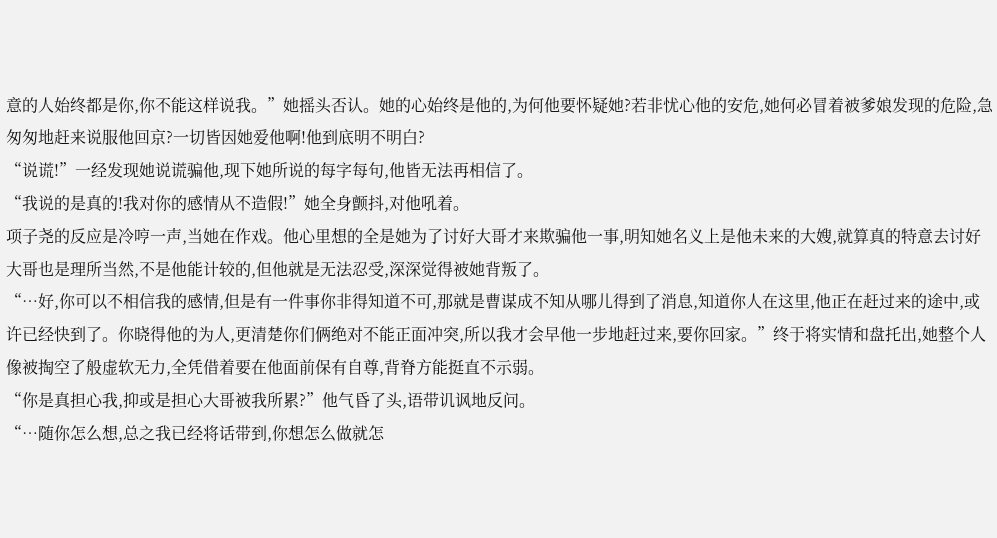意的人始终都是你,你不能这样说我。”她摇头否认。她的心始终是他的,为何他要怀疑她?若非忧心他的安危,她何必冒着被爹娘发现的危险,急匆匆地赶来说服他回京?一切皆因她爱他啊!他到底明不明白?
“说谎!”一经发现她说谎骗他,现下她所说的每字每句,他皆无法再相信了。
“我说的是真的!我对你的感情从不造假!”她全身颤抖,对他吼着。
项子尧的反应是冷哼一声,当她在作戏。他心里想的全是她为了讨好大哥才来欺骗他一事,明知她名义上是他未来的大嫂,就算真的特意去讨好大哥也是理所当然,不是他能计较的,但他就是无法忍受,深深觉得被她背叛了。
“…好,你可以不相信我的感情,但是有一件事你非得知道不可,那就是曹谋成不知从哪儿得到了消息,知道你人在这里,他正在赶过来的途中,或许已经快到了。你晓得他的为人,更清楚你们俩绝对不能正面冲突,所以我才会早他一步地赶过来,要你回家。”终于将实情和盘托出,她整个人像被掏空了般虚软无力,全凭借着要在他面前保有自尊,背脊方能挺直不示弱。
“你是真担心我,抑或是担心大哥被我所累?”他气昏了头,语带讥讽地反问。
“…随你怎么想,总之我已经将话带到,你想怎么做就怎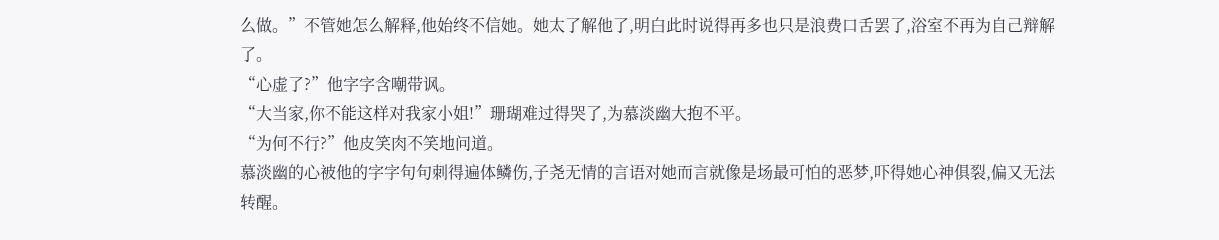么做。”不管她怎么解释,他始终不信她。她太了解他了,明白此时说得再多也只是浪费口舌罢了,浴室不再为自己辩解了。
“心虚了?”他字字含嘲带讽。
“大当家,你不能这样对我家小姐!”珊瑚难过得哭了,为慕淡幽大抱不平。
“为何不行?”他皮笑肉不笑地问道。
慕淡幽的心被他的字字句句刺得遍体鳞伤,子尧无情的言语对她而言就像是场最可怕的恶梦,吓得她心神俱裂,偏又无法转醒。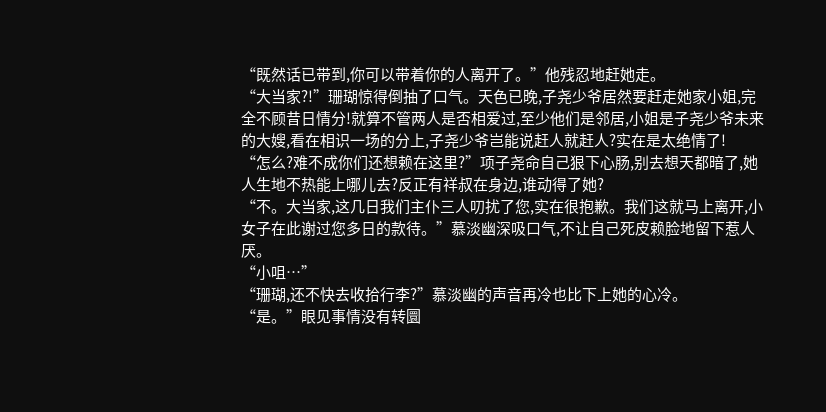“既然话已带到,你可以带着你的人离开了。”他残忍地赶她走。
“大当家?!”珊瑚惊得倒抽了口气。天色已晚,子尧少爷居然要赶走她家小姐,完全不顾昔日情分!就算不管两人是否相爱过,至少他们是邻居,小姐是子尧少爷未来的大嫂,看在相识一场的分上,子尧少爷岂能说赶人就赶人?实在是太绝情了!
“怎么?难不成你们还想赖在这里?”项子尧命自己狠下心肠,别去想天都暗了,她人生地不热能上哪儿去?反正有祥叔在身边,谁动得了她?
“不。大当家,这几日我们主仆三人叨扰了您,实在很抱歉。我们这就马上离开,小女子在此谢过您多日的款待。”慕淡幽深吸口气,不让自己死皮赖脸地留下惹人厌。
“小咀…”
“珊瑚,还不快去收拾行李?”慕淡幽的声音再冷也比下上她的心冷。
“是。”眼见事情没有转圜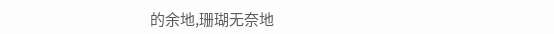的余地,珊瑚无奈地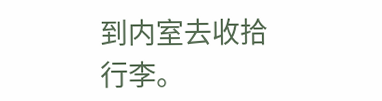到内室去收拾行李。